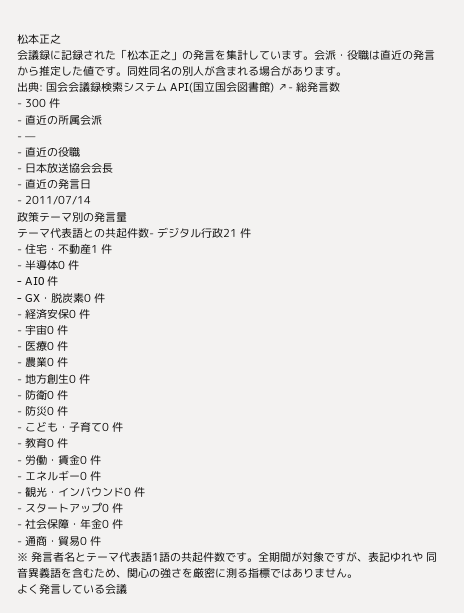松本正之
会議録に記録された「松本正之」の発言を集計しています。会派・役職は直近の発言から推定した値です。同姓同名の別人が含まれる場合があります。
出典: 国会会議録検索システム API(国立国会図書館) ↗- 総発言数
- 300 件
- 直近の所属会派
- —
- 直近の役職
- 日本放送協会会長
- 直近の発言日
- 2011/07/14
政策テーマ別の発言量
テーマ代表語との共起件数- デジタル行政21 件
- 住宅・不動産1 件
- 半導体0 件
- AI0 件
- GX・脱炭素0 件
- 経済安保0 件
- 宇宙0 件
- 医療0 件
- 農業0 件
- 地方創生0 件
- 防衛0 件
- 防災0 件
- こども・子育て0 件
- 教育0 件
- 労働・賃金0 件
- エネルギー0 件
- 観光・インバウンド0 件
- スタートアップ0 件
- 社会保障・年金0 件
- 通商・貿易0 件
※ 発言者名とテーマ代表語1語の共起件数です。全期間が対象ですが、表記ゆれや 同音異義語を含むため、関心の強さを厳密に測る指標ではありません。
よく発言している会議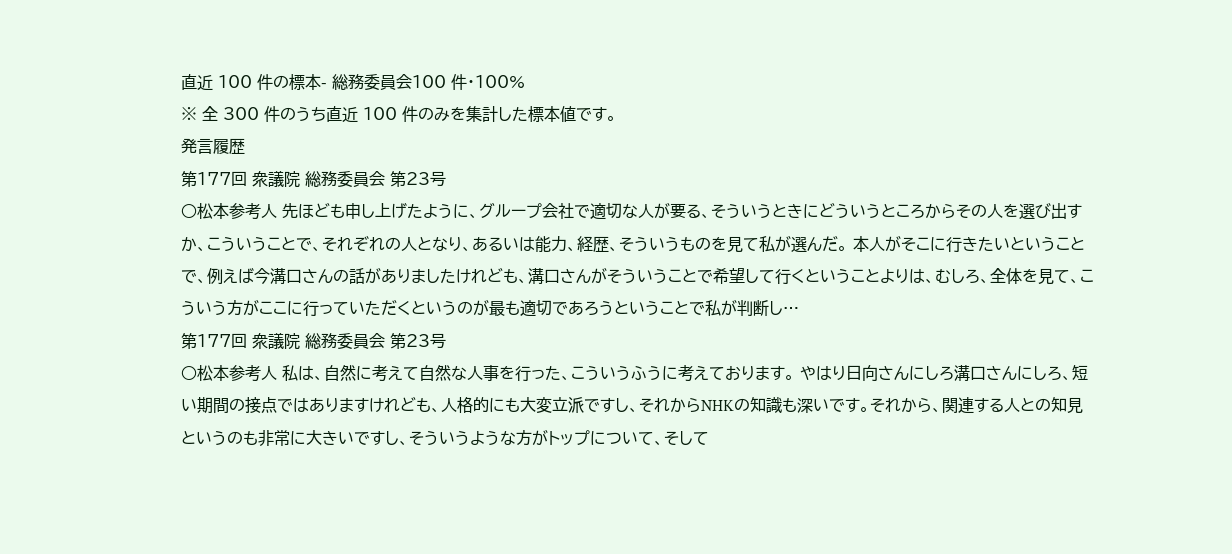直近 100 件の標本- 総務委員会100 件・100%
※ 全 300 件のうち直近 100 件のみを集計した標本値です。
発言履歴
第177回 衆議院 総務委員会 第23号
○松本参考人 先ほども申し上げたように、グループ会社で適切な人が要る、そういうときにどういうところからその人を選び出すか、こういうことで、それぞれの人となり、あるいは能力、経歴、そういうものを見て私が選んだ。 本人がそこに行きたいということで、例えば今溝口さんの話がありましたけれども、溝口さんがそういうことで希望して行くということよりは、むしろ、全体を見て、こういう方がここに行っていただくというのが最も適切であろうということで私が判断し…
第177回 衆議院 総務委員会 第23号
○松本参考人 私は、自然に考えて自然な人事を行った、こういうふうに考えております。 やはり日向さんにしろ溝口さんにしろ、短い期間の接点ではありますけれども、人格的にも大変立派ですし、それからNHKの知識も深いです。それから、関連する人との知見というのも非常に大きいですし、そういうような方がトップについて、そして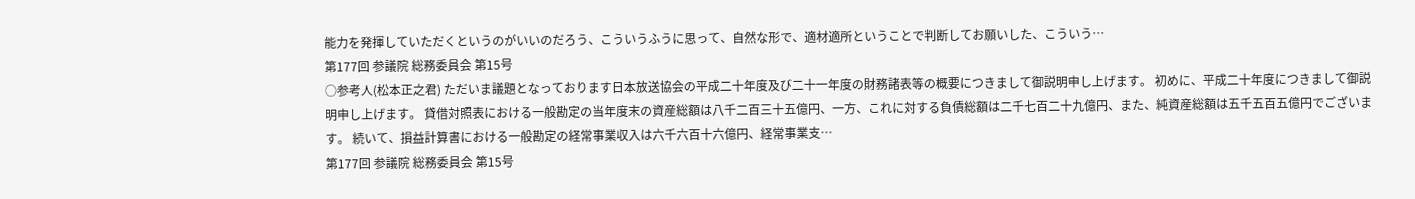能力を発揮していただくというのがいいのだろう、こういうふうに思って、自然な形で、適材適所ということで判断してお願いした、こういう…
第177回 参議院 総務委員会 第15号
○参考人(松本正之君) ただいま議題となっております日本放送協会の平成二十年度及び二十一年度の財務諸表等の概要につきまして御説明申し上げます。 初めに、平成二十年度につきまして御説明申し上げます。 貸借対照表における一般勘定の当年度末の資産総額は八千二百三十五億円、一方、これに対する負債総額は二千七百二十九億円、また、純資産総額は五千五百五億円でございます。 続いて、損益計算書における一般勘定の経常事業収入は六千六百十六億円、経常事業支…
第177回 参議院 総務委員会 第15号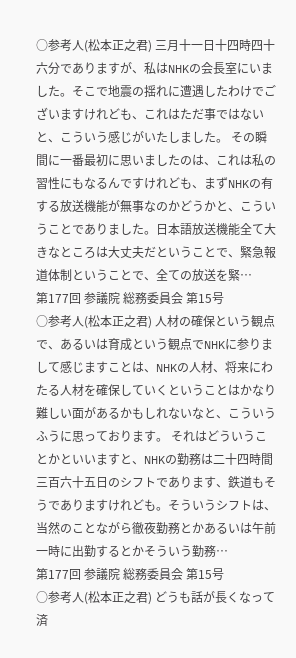○参考人(松本正之君) 三月十一日十四時四十六分でありますが、私はNHKの会長室にいました。そこで地震の揺れに遭遇したわけでございますけれども、これはただ事ではないと、こういう感じがいたしました。 その瞬間に一番最初に思いましたのは、これは私の習性にもなるんですけれども、まずNHKの有する放送機能が無事なのかどうかと、こういうことでありました。日本語放送機能全て大きなところは大丈夫だということで、緊急報道体制ということで、全ての放送を緊…
第177回 参議院 総務委員会 第15号
○参考人(松本正之君) 人材の確保という観点で、あるいは育成という観点でNHKに参りまして感じますことは、NHKの人材、将来にわたる人材を確保していくということはかなり難しい面があるかもしれないなと、こういうふうに思っております。 それはどういうことかといいますと、NHKの勤務は二十四時間三百六十五日のシフトであります、鉄道もそうでありますけれども。そういうシフトは、当然のことながら徹夜勤務とかあるいは午前一時に出勤するとかそういう勤務…
第177回 参議院 総務委員会 第15号
○参考人(松本正之君) どうも話が長くなって済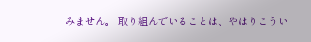みません。 取り組んでいることは、やはりこうい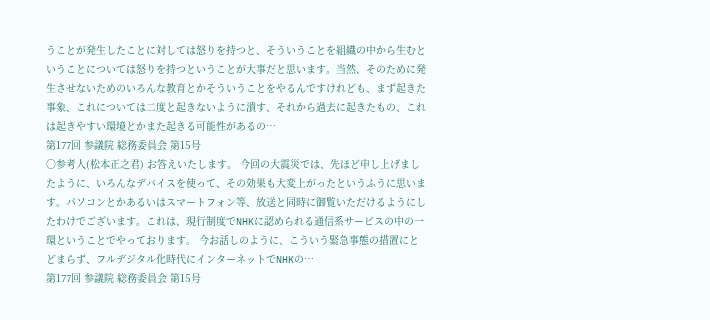うことが発生したことに対しては怒りを持つと、そういうことを組織の中から生むということについては怒りを持つということが大事だと思います。当然、そのために発生させないためのいろんな教育とかそういうことをやるんですけれども、まず起きた事象、これについては二度と起きないように潰す、それから過去に起きたもの、これは起きやすい環境とかまた起きる可能性があるの…
第177回 参議院 総務委員会 第15号
○参考人(松本正之君) お答えいたします。 今回の大震災では、先ほど申し上げましたように、いろんなデバイスを使って、その効果も大変上がったというふうに思います。パソコンとかあるいはスマートフォン等、放送と同時に御覧いただけるようにしたわけでございます。これは、現行制度でNHKに認められる通信系サービスの中の一環ということでやっております。 今お話しのように、こういう緊急事態の措置にとどまらず、フルデジタル化時代にインターネットでNHKの…
第177回 参議院 総務委員会 第15号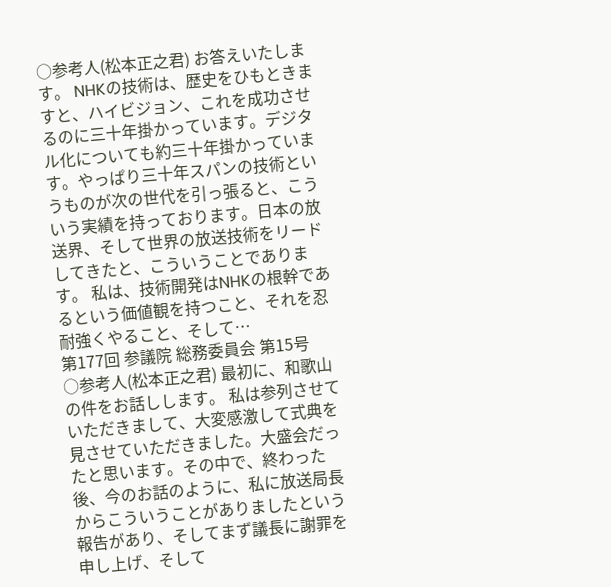○参考人(松本正之君) お答えいたします。 NHKの技術は、歴史をひもときますと、ハイビジョン、これを成功させるのに三十年掛かっています。デジタル化についても約三十年掛かっています。やっぱり三十年スパンの技術というものが次の世代を引っ張ると、こういう実績を持っております。日本の放送界、そして世界の放送技術をリードしてきたと、こういうことであります。 私は、技術開発はNHKの根幹であるという価値観を持つこと、それを忍耐強くやること、そして…
第177回 参議院 総務委員会 第15号
○参考人(松本正之君) 最初に、和歌山の件をお話しします。 私は参列させていただきまして、大変感激して式典を見させていただきました。大盛会だったと思います。その中で、終わった後、今のお話のように、私に放送局長からこういうことがありましたという報告があり、そしてまず議長に謝罪を申し上げ、そして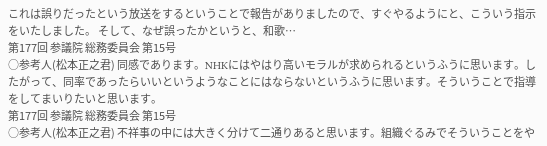これは誤りだったという放送をするということで報告がありましたので、すぐやるようにと、こういう指示をいたしました。 そして、なぜ誤ったかというと、和歌…
第177回 参議院 総務委員会 第15号
○参考人(松本正之君) 同感であります。NHKにはやはり高いモラルが求められるというふうに思います。したがって、同率であったらいいというようなことにはならないというふうに思います。そういうことで指導をしてまいりたいと思います。
第177回 参議院 総務委員会 第15号
○参考人(松本正之君) 不祥事の中には大きく分けて二通りあると思います。組織ぐるみでそういうことをや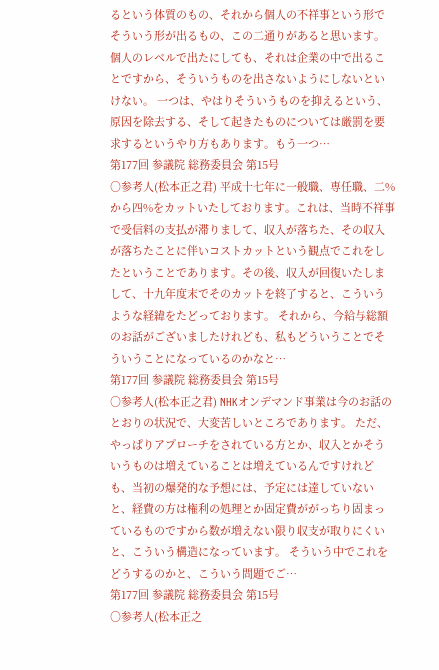るという体質のもの、それから個人の不祥事という形でそういう形が出るもの、この二通りがあると思います。個人のレベルで出たにしても、それは企業の中で出ることですから、そういうものを出さないようにしないといけない。 一つは、やはりそういうものを抑えるという、原因を除去する、そして起きたものについては厳罰を要求するというやり方もあります。もう一つ…
第177回 参議院 総務委員会 第15号
○参考人(松本正之君) 平成十七年に一般職、専任職、二%から四%をカットいたしております。これは、当時不祥事で受信料の支払が滞りまして、収入が落ちた、その収入が落ちたことに伴いコストカットという観点でこれをしたということであります。その後、収入が回復いたしまして、十九年度末でそのカットを終了すると、こういうような経緯をたどっております。 それから、今給与総額のお話がございましたけれども、私もどういうことでそういうことになっているのかなと…
第177回 参議院 総務委員会 第15号
○参考人(松本正之君) NHKオンデマンド事業は今のお話のとおりの状況で、大変苦しいところであります。 ただ、やっぱりアプローチをされている方とか、収入とかそういうものは増えていることは増えているんですけれども、当初の爆発的な予想には、予定には達していないと、経費の方は権利の処理とか固定費ががっちり固まっているものですから数が増えない限り収支が取りにくいと、こういう構造になっています。 そういう中でこれをどうするのかと、こういう問題でご…
第177回 参議院 総務委員会 第15号
○参考人(松本正之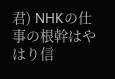君) NHKの仕事の根幹はやはり信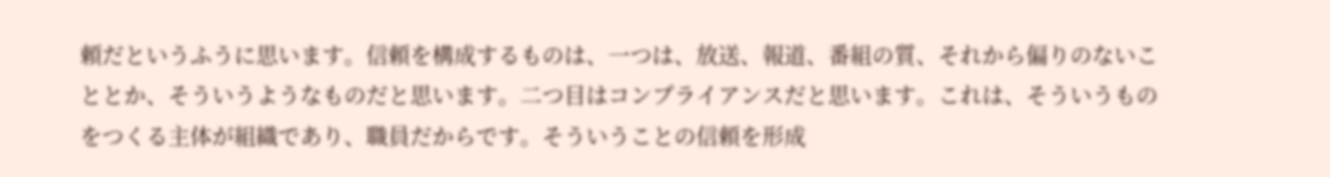頼だというふうに思います。信頼を構成するものは、一つは、放送、報道、番組の質、それから偏りのないこととか、そういうようなものだと思います。二つ目はコンプライアンスだと思います。これは、そういうものをつくる主体が組織であり、職員だからです。そういうことの信頼を形成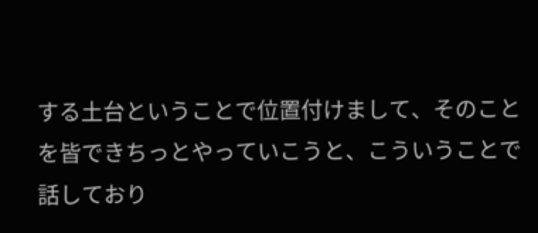する土台ということで位置付けまして、そのことを皆できちっとやっていこうと、こういうことで話しており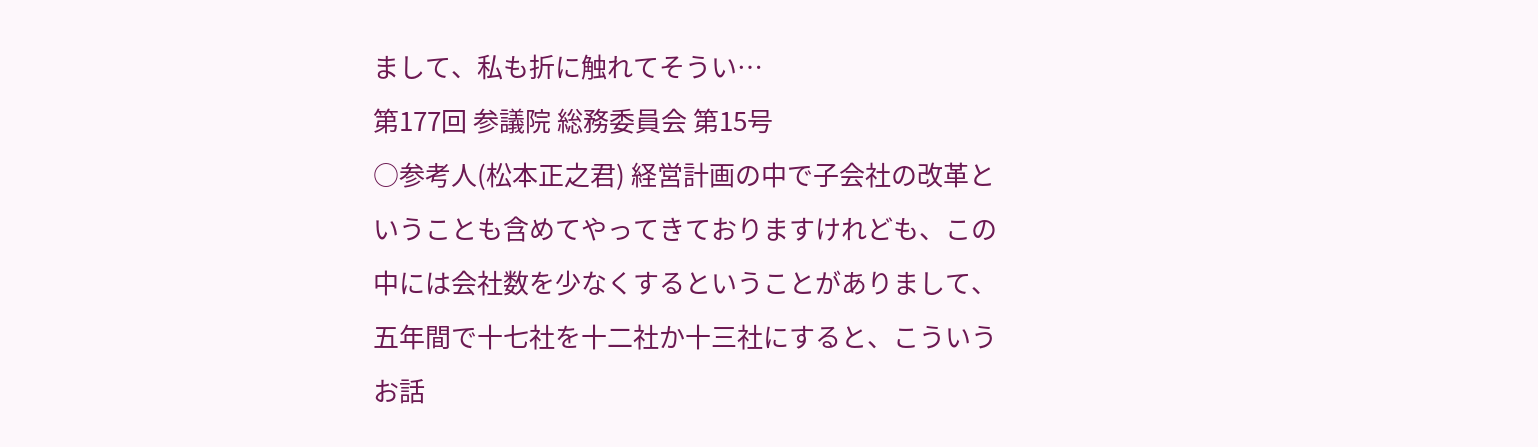まして、私も折に触れてそうい…
第177回 参議院 総務委員会 第15号
○参考人(松本正之君) 経営計画の中で子会社の改革ということも含めてやってきておりますけれども、この中には会社数を少なくするということがありまして、五年間で十七社を十二社か十三社にすると、こういうお話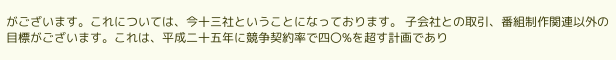がございます。これについては、今十三社ということになっております。 子会社との取引、番組制作関連以外の目標がございます。これは、平成二十五年に競争契約率で四〇%を超す計画であり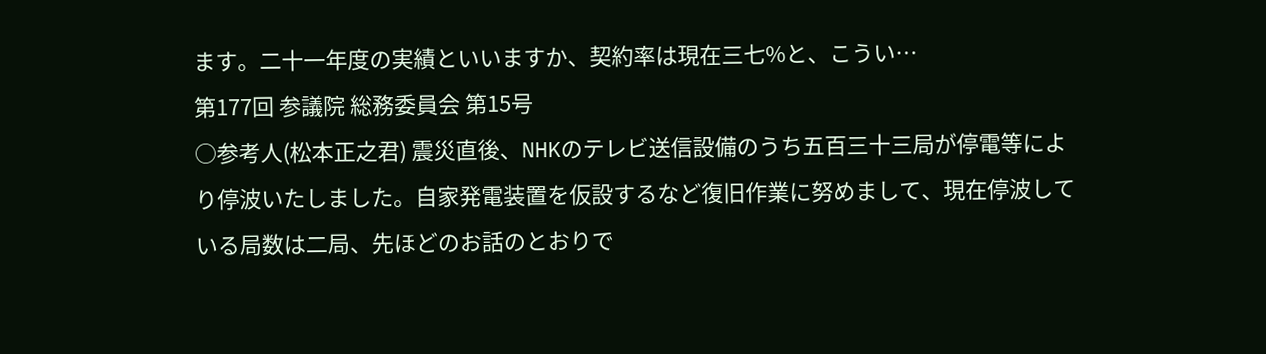ます。二十一年度の実績といいますか、契約率は現在三七%と、こうい…
第177回 参議院 総務委員会 第15号
○参考人(松本正之君) 震災直後、NHKのテレビ送信設備のうち五百三十三局が停電等により停波いたしました。自家発電装置を仮設するなど復旧作業に努めまして、現在停波している局数は二局、先ほどのお話のとおりで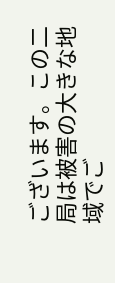ございます。この二局は被害の大きな地域でご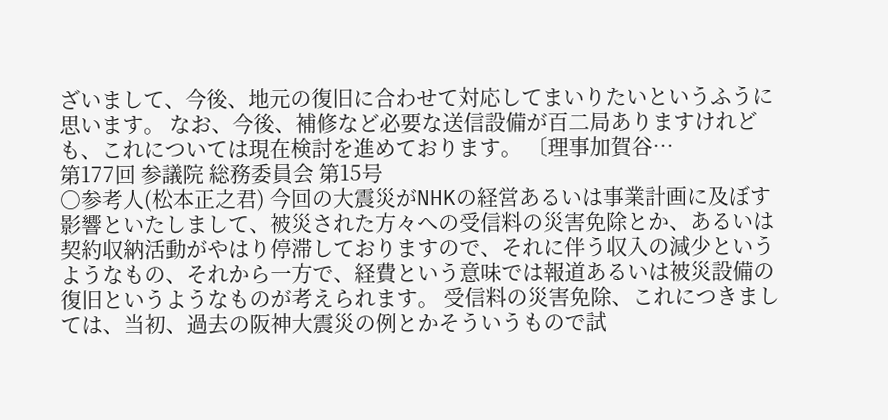ざいまして、今後、地元の復旧に合わせて対応してまいりたいというふうに思います。 なお、今後、補修など必要な送信設備が百二局ありますけれども、これについては現在検討を進めております。 〔理事加賀谷…
第177回 参議院 総務委員会 第15号
○参考人(松本正之君) 今回の大震災がNHKの経営あるいは事業計画に及ぼす影響といたしまして、被災された方々への受信料の災害免除とか、あるいは契約収納活動がやはり停滞しておりますので、それに伴う収入の減少というようなもの、それから一方で、経費という意味では報道あるいは被災設備の復旧というようなものが考えられます。 受信料の災害免除、これにつきましては、当初、過去の阪神大震災の例とかそういうもので試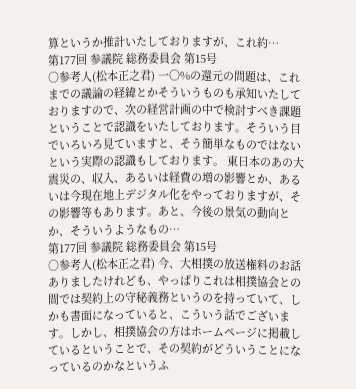算というか推計いたしておりますが、これ約…
第177回 参議院 総務委員会 第15号
○参考人(松本正之君) 一〇%の還元の問題は、これまでの議論の経緯とかそういうものも承知いたしておりますので、次の経営計画の中で検討すべき課題ということで認識をいたしております。そういう目でいろいろ見ていますと、そう簡単なものではないという実際の認識もしております。 東日本のあの大震災の、収入、あるいは経費の増の影響とか、あるいは今現在地上デジタル化をやっておりますが、その影響等もあります。あと、今後の景気の動向とか、そういうようなもの…
第177回 参議院 総務委員会 第15号
○参考人(松本正之君) 今、大相撲の放送権料のお話ありましたけれども、やっぱりこれは相撲協会との間では契約上の守秘義務というのを持っていて、しかも書面になっていると、こういう話でございます。しかし、相撲協会の方はホームページに掲載しているということで、その契約がどういうことになっているのかなというふ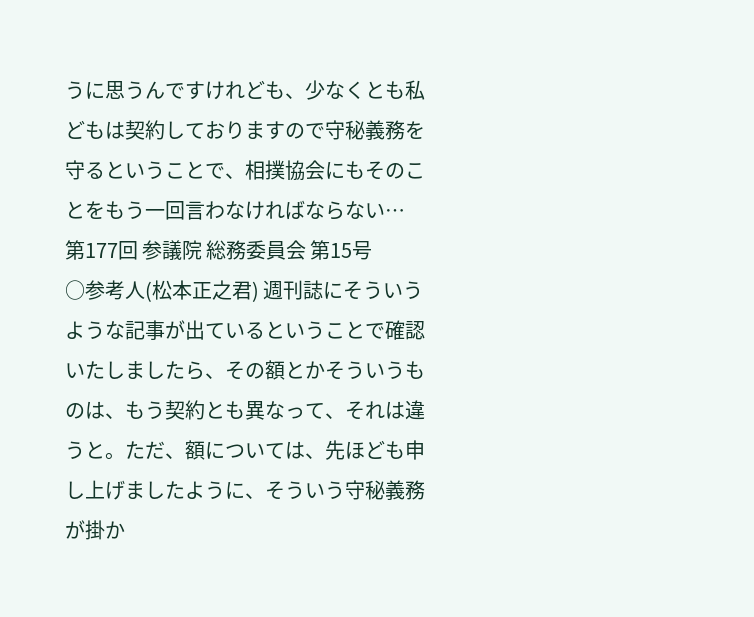うに思うんですけれども、少なくとも私どもは契約しておりますので守秘義務を守るということで、相撲協会にもそのことをもう一回言わなければならない…
第177回 参議院 総務委員会 第15号
○参考人(松本正之君) 週刊誌にそういうような記事が出ているということで確認いたしましたら、その額とかそういうものは、もう契約とも異なって、それは違うと。ただ、額については、先ほども申し上げましたように、そういう守秘義務が掛か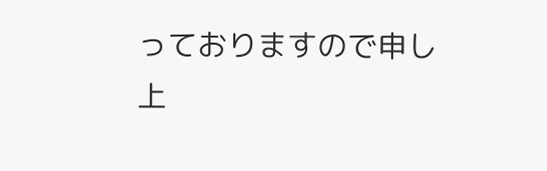っておりますので申し上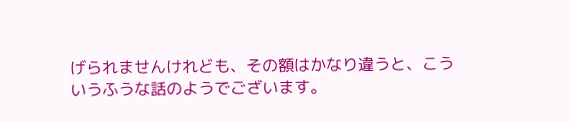げられませんけれども、その額はかなり違うと、こういうふうな話のようでございます。